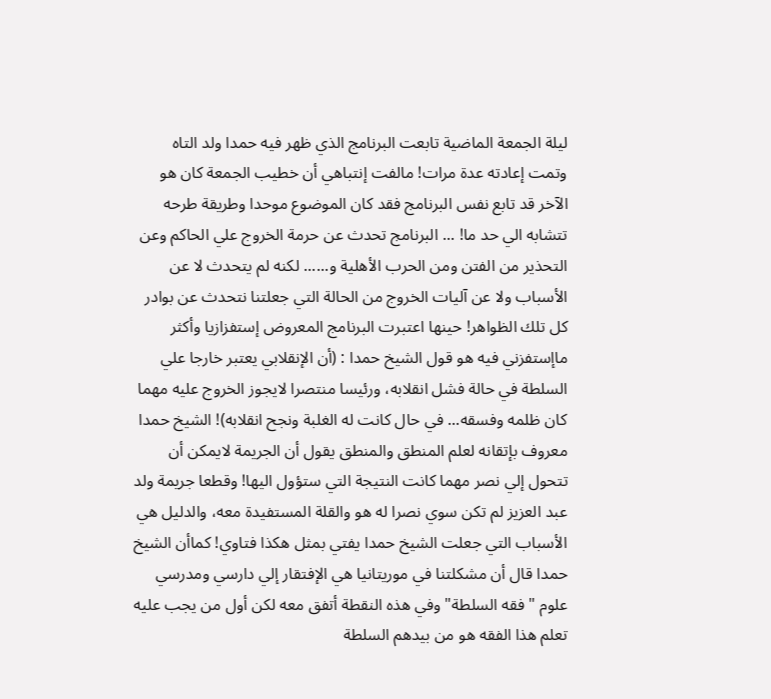ليلة الجمعة الماضية تابعت البرنامج الذي ظهر فيه حمدا ولد التاه وتمت إعادته عدة مرات! مالفت إنتباهي أن خطيب الجمعة كان هو الآخر قد تابع نفس البرنامج فقد كان الموضوع موحدا وطريقة طرحه تتشابه الي حد ما! ... البرنامج تحدث عن حرمة الخروج علي الحاكم وعن التحذير من الفتن ومن الحرب الأهلية و...... لكنه لم يتحدث لا عن الأسباب ولا عن آليات الخروج من الحالة التي جعلتنا نتحدث عن بوادر كل تلك الظواهر! حينها اعتبرت البرنامج المعروض إستفزازيا وأكثر ماإستفزني فيه هو قول الشيخ حمدا : (أن الإنقلابي يعتبر خارجا علي السلطة في حالة فشل انقلابه، ورئيسا منتصرا لايجوز الخروج عليه مهما كان ظلمه وفسقه... في حال كانت له الغلبة ونجح انقلابه)! الشيخ حمدا معروف بإتقانه لعلم المنطق والمنطق يقول أن الجريمة لايمكن أن تتحول إلي نصر مهما كانت النتيجة التي ستؤول اليها! وقطعا جريمة ولد عبد العزيز لم تكن سوي نصرا له هو والقلة المستفيدة معه، والدليل هي الأسباب التي جعلت الشيخ حمدا يفتي بمثل هكذا فتاوي! كماأن الشيخ حمدا قال أن مشكلتنا في موريتانيا هي الإفتقار إلي دارسي ومدرسي علوم "فقه السلطة" وفي هذه النقطة أتفق معه لكن أول من يجب عليه تعلم هذا الفقه هو من بيدهم السلطة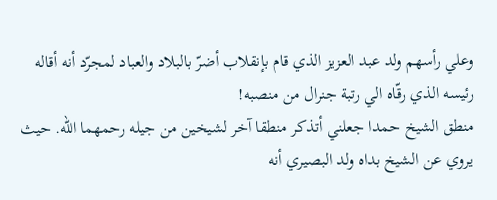وعلي رأسهم ولد عبد العزيز الذي قام بإنقلاب أضرّ بالبلاد والعباد لمجرّد أنه أقاله رئيسه الذي رقّاه الي رتبة جنرال من منصبه!
منطق الشيخ حمدا جعلني أتذكر منطقا آخر لشيخين من جيله رحمهما الله. حيث يروي عن الشيخ بداه ولد البصيري أنه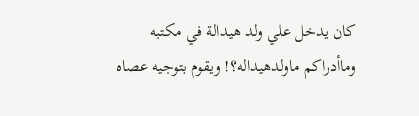كان يدخل علي ولد هيدالة في مكتبه وماأدراكم ماولدهيداله؟! ويقوم بتوجيه عصاه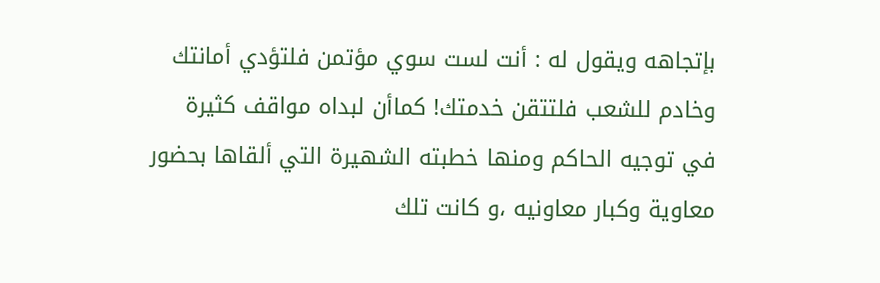بإتجاهه ويقول له : أنت لست سوي مؤتمن فلتؤدي أمانتك وخادم للشعب فلتتقن خدمتك! كماأن لبداه مواقف كثيرة في توجيه الحاكم ومنها خطبته الشهيرة التي ألقاها بحضور معاوية وكبار معاونيه ،و كانت تلك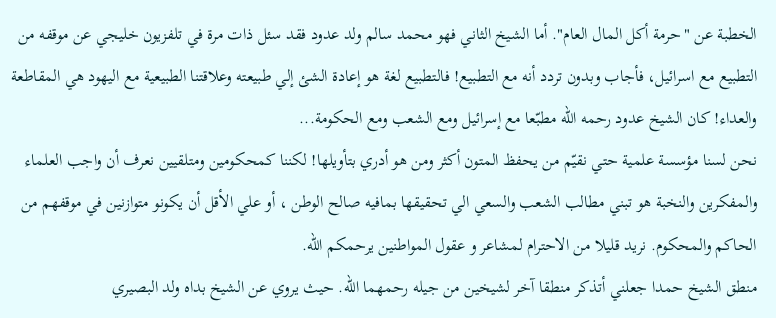الخطبة عن "حرمة أكل المال العام". أما الشيخ الثاني فهو محمد سالم ولد عدود فقد سئل ذات مرة في تلفزيون خليجي عن موقفه من التطبيع مع اسرائيل، فأجاب وبدون تردد أنه مع التطبيع! فالتطبيع لغة هو إعادة الشئ إلي طبيعته وعلاقتنا الطبيعية مع اليهود هي المقاطعة والعداء! كان الشيخ عدود رحمه الله مطبّعا مع إسرائيل ومع الشعب ومع الحكومة...
نحن لسنا مؤسسة علمية حتي نقيّم من يحفظ المتون أكثر ومن هو أدري بتأويلها! لكننا كمحكومين ومتلقيين نعرف أن واجب العلماء والمفكرين والنخبة هو تبني مطالب الشعب والسعي الي تحقيقها بمافيه صالح الوطن ، أو علي الأقل أن يكونو متوازنين في موقفهم من الحاكم والمحكوم. نريد قليلا من الاحترام لمشاعر و عقول المواطنين يرحمكم الله.
منطق الشيخ حمدا جعلني أتذكر منطقا آخر لشيخين من جيله رحمهما الله. حيث يروي عن الشيخ بداه ولد البصيري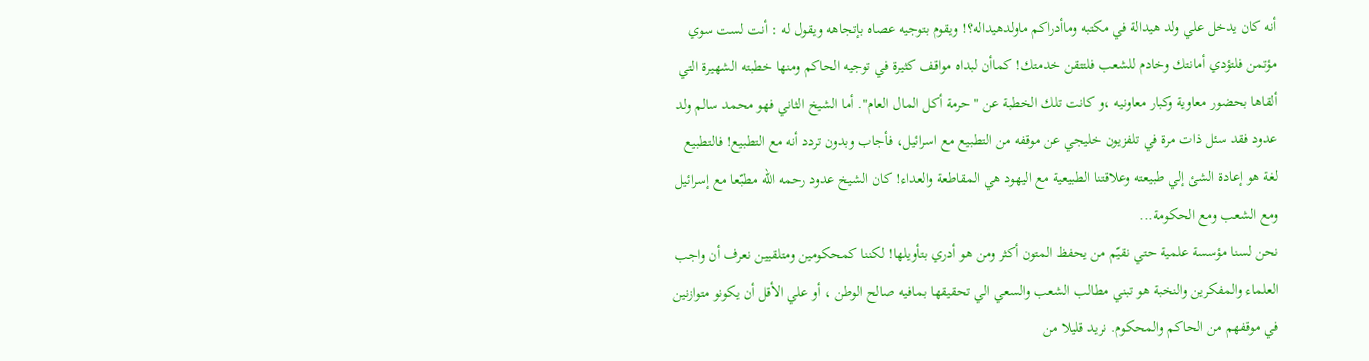أنه كان يدخل علي ولد هيدالة في مكتبه وماأدراكم ماولدهيداله؟! ويقوم بتوجيه عصاه بإتجاهه ويقول له : أنت لست سوي مؤتمن فلتؤدي أمانتك وخادم للشعب فلتتقن خدمتك! كماأن لبداه مواقف كثيرة في توجيه الحاكم ومنها خطبته الشهيرة التي ألقاها بحضور معاوية وكبار معاونيه ،و كانت تلك الخطبة عن "حرمة أكل المال العام". أما الشيخ الثاني فهو محمد سالم ولد عدود فقد سئل ذات مرة في تلفزيون خليجي عن موقفه من التطبيع مع اسرائيل، فأجاب وبدون تردد أنه مع التطبيع! فالتطبيع لغة هو إعادة الشئ إلي طبيعته وعلاقتنا الطبيعية مع اليهود هي المقاطعة والعداء! كان الشيخ عدود رحمه الله مطبّعا مع إسرائيل ومع الشعب ومع الحكومة...
نحن لسنا مؤسسة علمية حتي نقيّم من يحفظ المتون أكثر ومن هو أدري بتأويلها! لكننا كمحكومين ومتلقيين نعرف أن واجب العلماء والمفكرين والنخبة هو تبني مطالب الشعب والسعي الي تحقيقها بمافيه صالح الوطن ، أو علي الأقل أن يكونو متوازنين في موقفهم من الحاكم والمحكوم. نريد قليلا من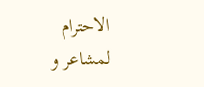الاحترام لمشاعر و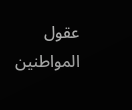عقول المواطنين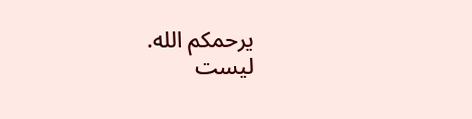يرحمكم الله.
ليست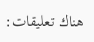هناك تعليقات: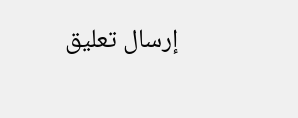إرسال تعليق